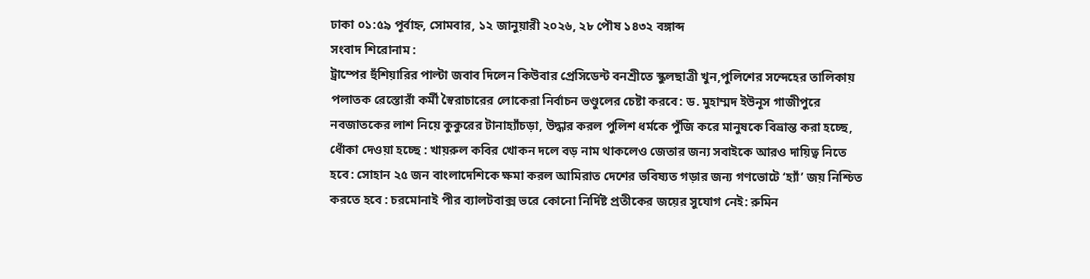ঢাকা ০১:৫৯ পূর্বাহ্ন, সোমবার, ১২ জানুয়ারী ২০২৬, ২৮ পৌষ ১৪৩২ বঙ্গাব্দ
সংবাদ শিরোনাম :
ট্রাম্পের হুঁশিয়ারির পাল্টা জবাব দিলেন কিউবার প্রেসিডেন্ট বনশ্রীতে স্কুলছাত্রী খুন,পুলিশের সন্দেহের তালিকায় পলাতক রেস্তোরাঁ কর্মী স্বৈরাচারের লোকেরা নির্বাচন ভণ্ডুলের চেষ্টা করবে: ড. মুহাম্মদ ইউনূস গাজীপুরে নবজাতকের লাশ নিয়ে কুকুরের টানাহ্যাঁচড়া, উদ্ধার করল পুলিশ ধর্মকে পুঁজি করে মানুষকে বিভ্রান্ত করা হচ্ছে, ধোঁকা দেওয়া হচ্ছে : খায়রুল কবির খোকন দলে বড় নাম থাকলেও জেতার জন্য সবাইকে আরও দায়িত্ব নিতে হবে: সোহান ২৫ জন বাংলাদেশিকে ক্ষমা করল আমিরাত দেশের ভবিষ্যত গড়ার জন্য গণভোটে ‘হ্যাঁ’ জয় নিশ্চিত করতে হবে : চরমোনাই পীর ব্যালটবাক্স ভরে কোনো নির্দিষ্ট প্রতীকের জয়ের সুযোগ নেই: রুমিন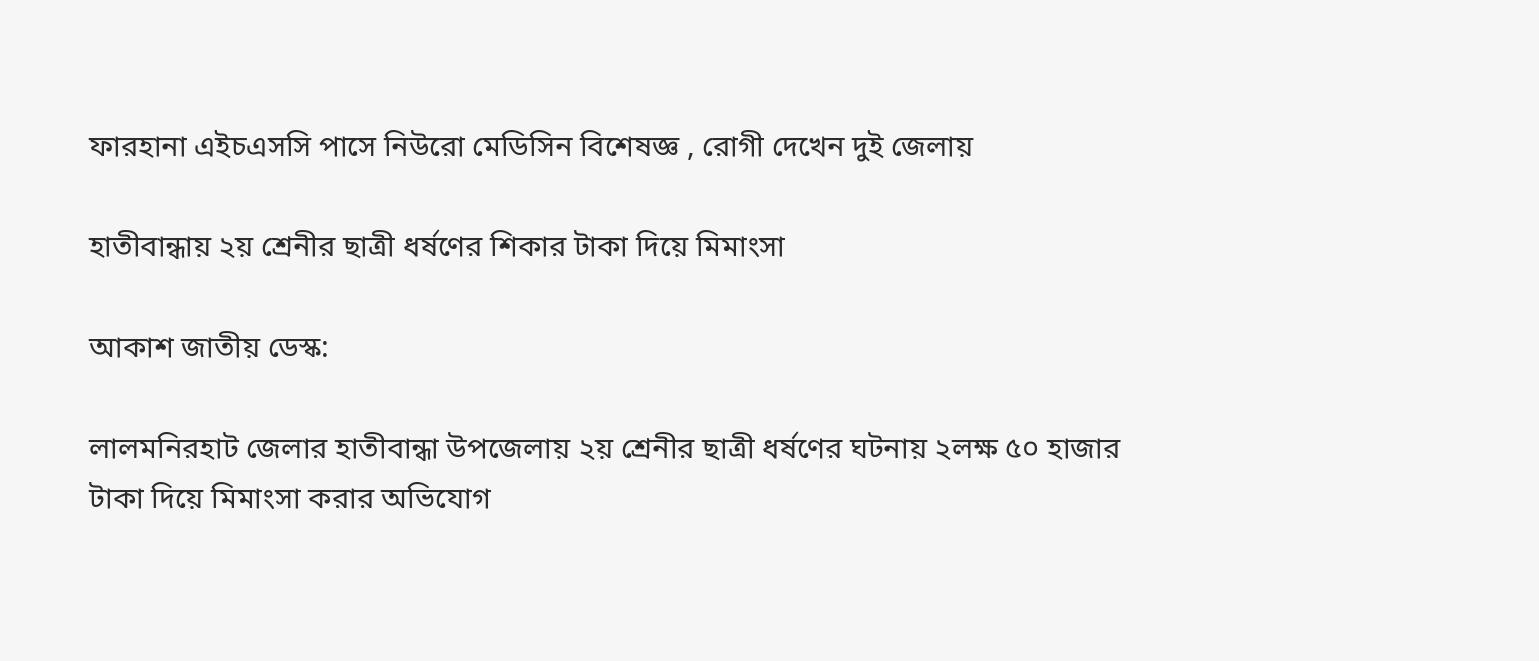ফারহানা এইচএসসি পাসে নিউরো মেডিসিন বিশেষজ্ঞ , রোগী দেখেন দুই জেলায়

হাতীবান্ধায় ২য় শ্রেনীর ছাত্রী ধর্ষণের শিকার টাকা দিয়ে মিমাংসা

আকাশ জাতীয় ডেস্ক:

লালমনিরহাট জেলার হাতীবান্ধা উপজেলায় ২য় শ্রেনীর ছাত্রী ধর্ষণের ঘটনায় ২লক্ষ ৫০ হাজার টাকা দিয়ে মিমাংসা করার অভিযোগ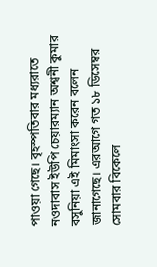পাওয়া গেছে। বৃহস্পতিবার মধ্যরাতে নওদাবাস ইউপি চেয়ারম্যান অশ্বনী কুমার বসুনিয়া এই মিমাংসা করেন বলেন জানাগেছে। এরআগে গত ১৮ ডিসেম্বর সোমবার বিকেলে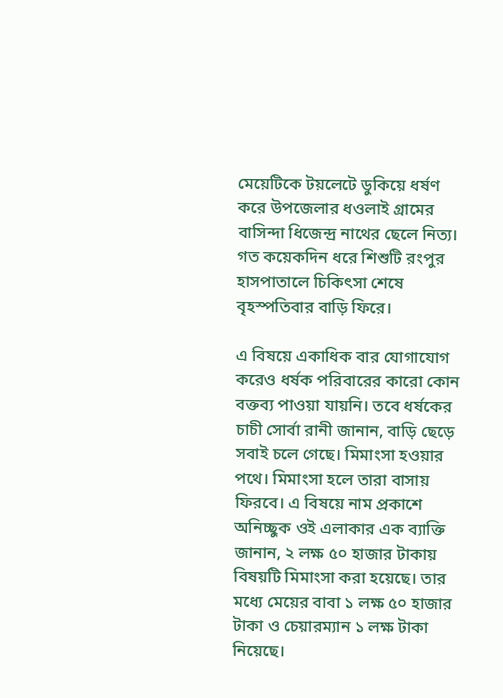মেয়েটিকে টয়লেটে ডুকিয়ে ধর্ষণ করে উপজেলার ধওলাই গ্রামের বাসিন্দা ধিজেন্দ্র নাথের ছেলে নিত্য। গত কয়েকদিন ধরে শিশুটি রংপুর হাসপাতালে চিকিৎসা শেষে বৃহস্পতিবার বাড়ি ফিরে।

এ বিষয়ে একাধিক বার যোগাযোগ করেও ধর্ষক পরিবারের কারো কোন বক্তব্য পাওয়া যায়নি। তবে ধর্ষকের চাচী সোর্বা রানী জানান, বাড়ি ছেড়ে সবাই চলে গেছে। মিমাংসা হওয়ার পথে। মিমাংসা হলে তারা বাসায় ফিরবে। এ বিষয়ে নাম প্রকাশে অনিচ্ছুক ওই এলাকার এক ব্যাক্তি জানান, ২ লক্ষ ৫০ হাজার টাকায় বিষয়টি মিমাংসা করা হয়েছে। তার মধ্যে মেয়ের বাবা ১ লক্ষ ৫০ হাজার টাকা ও চেয়ারম্যান ১ লক্ষ টাকা নিয়েছে।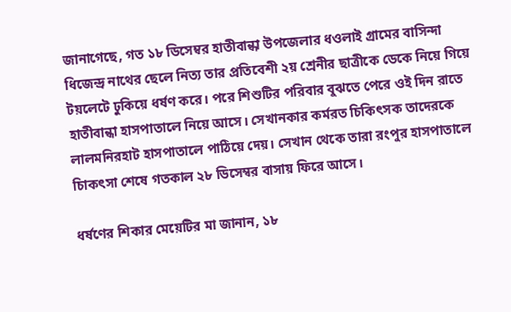জানাগেছে, গত ১৮ ডিসেম্বর হাতীবান্ধা উপজেলার ধওলাই গ্রামের বাসিন্দা ধিজেন্দ্র নাথের ছেলে নিত্য তার প্রতিবেশী ২য় শ্রেনীর ছাত্রীকে ডেকে নিয়ে গিয়ে টয়লেটে ঢুকিয়ে ধর্ষণ করে। পরে শিশুটির পরিবার বুঝতে পেরে ওই দিন রাতে হাতীবান্ধা হাসপাতালে নিয়ে আসে। সেখানকার কর্মরত চিকিৎসক তাদেরকে লালমনিরহাট হাসপাতালে পাঠিয়ে দেয়। সেখান থেকে তারা রংপুর হাসপাতালে চিাকৎসা শেষে গতকাল ২৮ ডিসেম্বর বাসায় ফিরে আসে।

ধর্ষণের শিকার মেয়েটির মা জানান, ১৮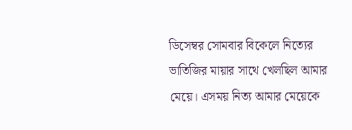ডিসেম্বর সোমবার বিকেলে নিত্যের ভাতিজির মায়ার সাথে খেলছিল আমার মেয়ে। এসময় নিত্য আমার মেয়েকে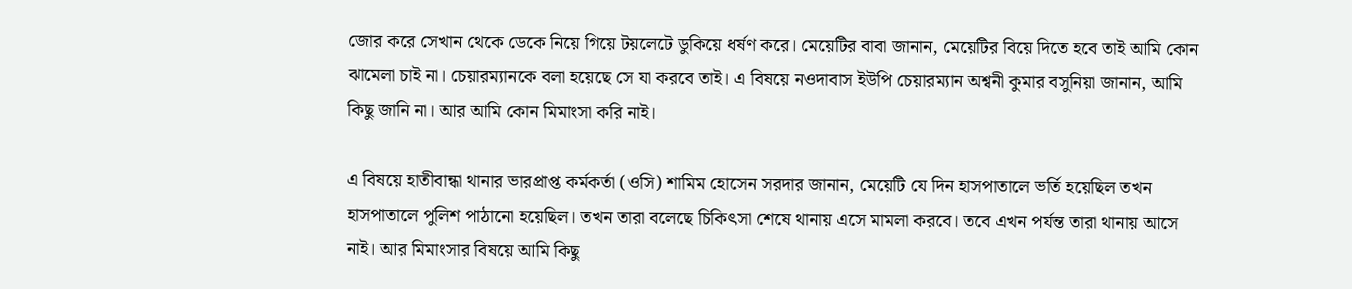জোর করে সেখান থেকে ডেকে নিয়ে গিয়ে টয়লেটে ডুকিয়ে ধর্ষণ করে। মেয়েটির বাবা জানান, মেয়েটির বিয়ে দিতে হবে তাই আমি কোন ঝামেলা চাই না। চেয়ারম্যানকে বলা হয়েছে সে যা করবে তাই। এ বিষয়ে নওদাবাস ইউপি চেয়ারম্যান অশ্বনী কুমার বসুনিয়া জানান, আমি কিছু জানি না। আর আমি কোন মিমাংসা করি নাই।

এ বিষয়ে হাতীবান্ধা থানার ভারপ্রাপ্ত কর্মকর্তা (ওসি) শামিম হোসেন সরদার জানান, মেয়েটি যে দিন হাসপাতালে ভর্তি হয়েছিল তখন হাসপাতালে পুলিশ পাঠানো হয়েছিল। তখন তারা বলেছে চিকিৎসা শেষে থানায় এসে মামলা করবে। তবে এখন পর্যন্ত তারা থানায় আসে নাই। আর মিমাংসার বিষয়ে আমি কিছু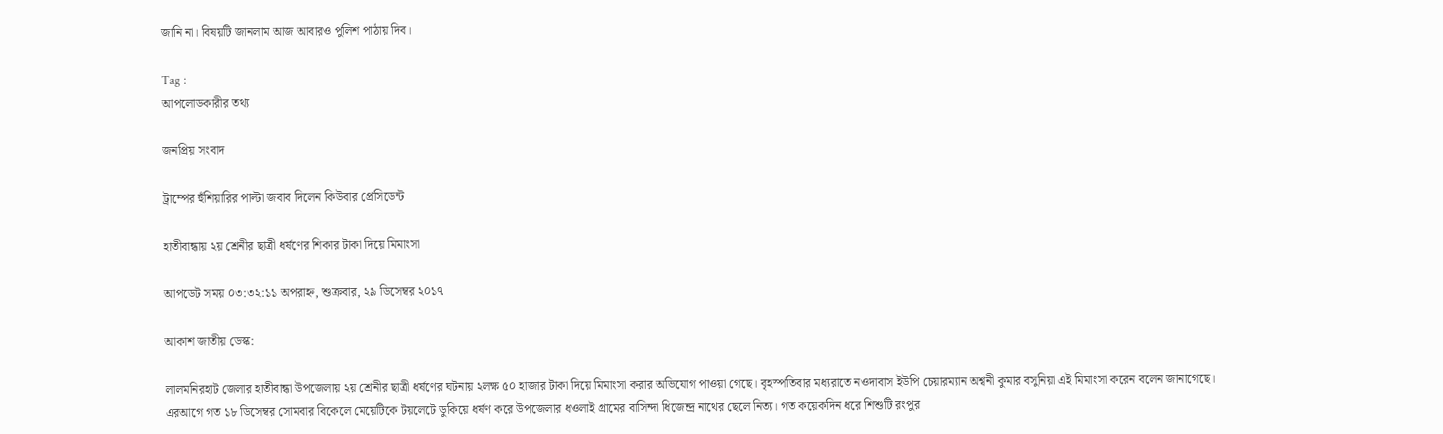জানি না। বিষয়টি জানলাম আজ আবারও পুলিশ পাঠায় দিব।

Tag :
আপলোডকারীর তথ্য

জনপ্রিয় সংবাদ

ট্রাম্পের হুঁশিয়ারির পাল্টা জবাব দিলেন কিউবার প্রেসিডেন্ট

হাতীবান্ধায় ২য় শ্রেনীর ছাত্রী ধর্ষণের শিকার টাকা দিয়ে মিমাংসা

আপডেট সময় ০৩:৩২:১১ অপরাহ্ন, শুক্রবার, ২৯ ডিসেম্বর ২০১৭

আকাশ জাতীয় ডেস্ক:

লালমনিরহাট জেলার হাতীবান্ধা উপজেলায় ২য় শ্রেনীর ছাত্রী ধর্ষণের ঘটনায় ২লক্ষ ৫০ হাজার টাকা দিয়ে মিমাংসা করার অভিযোগ পাওয়া গেছে। বৃহস্পতিবার মধ্যরাতে নওদাবাস ইউপি চেয়ারম্যান অশ্বনী কুমার বসুনিয়া এই মিমাংসা করেন বলেন জানাগেছে। এরআগে গত ১৮ ডিসেম্বর সোমবার বিকেলে মেয়েটিকে টয়লেটে ডুকিয়ে ধর্ষণ করে উপজেলার ধওলাই গ্রামের বাসিন্দা ধিজেন্দ্র নাথের ছেলে নিত্য। গত কয়েকদিন ধরে শিশুটি রংপুর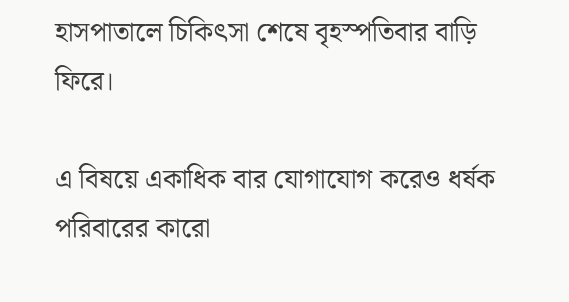হাসপাতালে চিকিৎসা শেষে বৃহস্পতিবার বাড়ি ফিরে।

এ বিষয়ে একাধিক বার যোগাযোগ করেও ধর্ষক পরিবারের কারো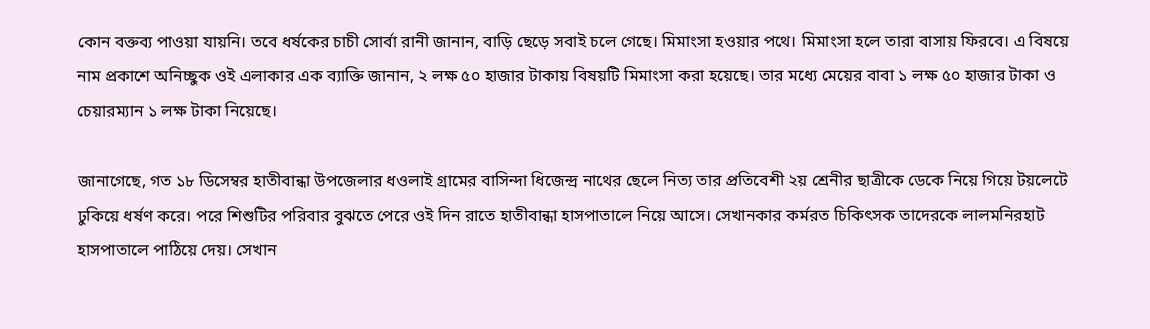কোন বক্তব্য পাওয়া যায়নি। তবে ধর্ষকের চাচী সোর্বা রানী জানান, বাড়ি ছেড়ে সবাই চলে গেছে। মিমাংসা হওয়ার পথে। মিমাংসা হলে তারা বাসায় ফিরবে। এ বিষয়ে নাম প্রকাশে অনিচ্ছুক ওই এলাকার এক ব্যাক্তি জানান, ২ লক্ষ ৫০ হাজার টাকায় বিষয়টি মিমাংসা করা হয়েছে। তার মধ্যে মেয়ের বাবা ১ লক্ষ ৫০ হাজার টাকা ও চেয়ারম্যান ১ লক্ষ টাকা নিয়েছে।

জানাগেছে, গত ১৮ ডিসেম্বর হাতীবান্ধা উপজেলার ধওলাই গ্রামের বাসিন্দা ধিজেন্দ্র নাথের ছেলে নিত্য তার প্রতিবেশী ২য় শ্রেনীর ছাত্রীকে ডেকে নিয়ে গিয়ে টয়লেটে ঢুকিয়ে ধর্ষণ করে। পরে শিশুটির পরিবার বুঝতে পেরে ওই দিন রাতে হাতীবান্ধা হাসপাতালে নিয়ে আসে। সেখানকার কর্মরত চিকিৎসক তাদেরকে লালমনিরহাট হাসপাতালে পাঠিয়ে দেয়। সেখান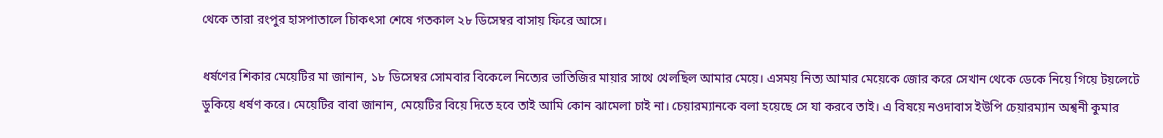থেকে তারা রংপুর হাসপাতালে চিাকৎসা শেষে গতকাল ২৮ ডিসেম্বর বাসায় ফিরে আসে।

ধর্ষণের শিকার মেয়েটির মা জানান, ১৮ ডিসেম্বর সোমবার বিকেলে নিত্যের ভাতিজির মায়ার সাথে খেলছিল আমার মেয়ে। এসময় নিত্য আমার মেয়েকে জোর করে সেখান থেকে ডেকে নিয়ে গিয়ে টয়লেটে ডুকিয়ে ধর্ষণ করে। মেয়েটির বাবা জানান, মেয়েটির বিয়ে দিতে হবে তাই আমি কোন ঝামেলা চাই না। চেয়ারম্যানকে বলা হয়েছে সে যা করবে তাই। এ বিষয়ে নওদাবাস ইউপি চেয়ারম্যান অশ্বনী কুমার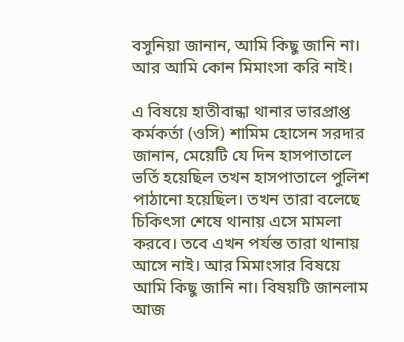বসুনিয়া জানান, আমি কিছু জানি না। আর আমি কোন মিমাংসা করি নাই।

এ বিষয়ে হাতীবান্ধা থানার ভারপ্রাপ্ত কর্মকর্তা (ওসি) শামিম হোসেন সরদার জানান, মেয়েটি যে দিন হাসপাতালে ভর্তি হয়েছিল তখন হাসপাতালে পুলিশ পাঠানো হয়েছিল। তখন তারা বলেছে চিকিৎসা শেষে থানায় এসে মামলা করবে। তবে এখন পর্যন্ত তারা থানায় আসে নাই। আর মিমাংসার বিষয়ে আমি কিছু জানি না। বিষয়টি জানলাম আজ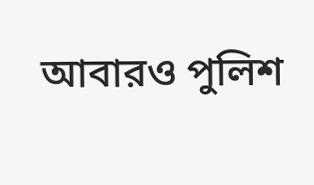আবারও পুলিশ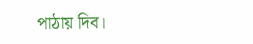পাঠায় দিব।